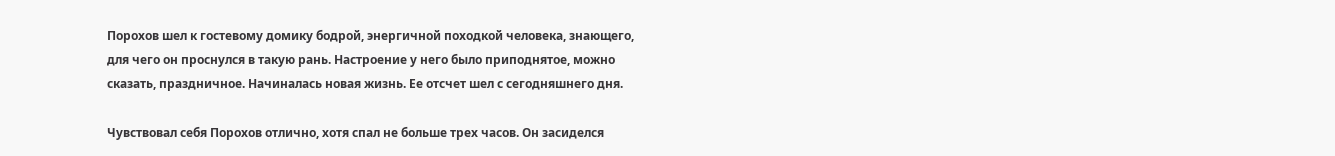Порохов шел к гостевому домику бодрой, энергичной походкой человека, знающего, для чего он проснулся в такую рань. Настроение у него было приподнятое, можно сказать, праздничное. Начиналась новая жизнь. Ее отсчет шел с сегодняшнего дня.

Чувствовал себя Порохов отлично, хотя спал не больше трех часов. Он засиделся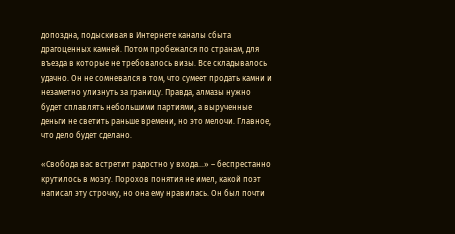допоздна, подыскивая в Интернете каналы сбыта драгоценных камней. Потом пробежался по странам, для въезда в которые не требовалось визы. Все складывалось удачно. Он не сомневался в том, что сумеет продать камни и незаметно улизнуть за границу. Правда, алмазы нужно будет сплавлять небольшими партиями, а вырученные деньги не светить раньше времени, но это мелочи. Главное, что дело будет сделано.

«Свобода вас встретит радостно у входа…» – беспрестанно крутилось в мозгу. Порохов понятия не имел, какой поэт написал эту строчку, но она ему нравилась. Он был почти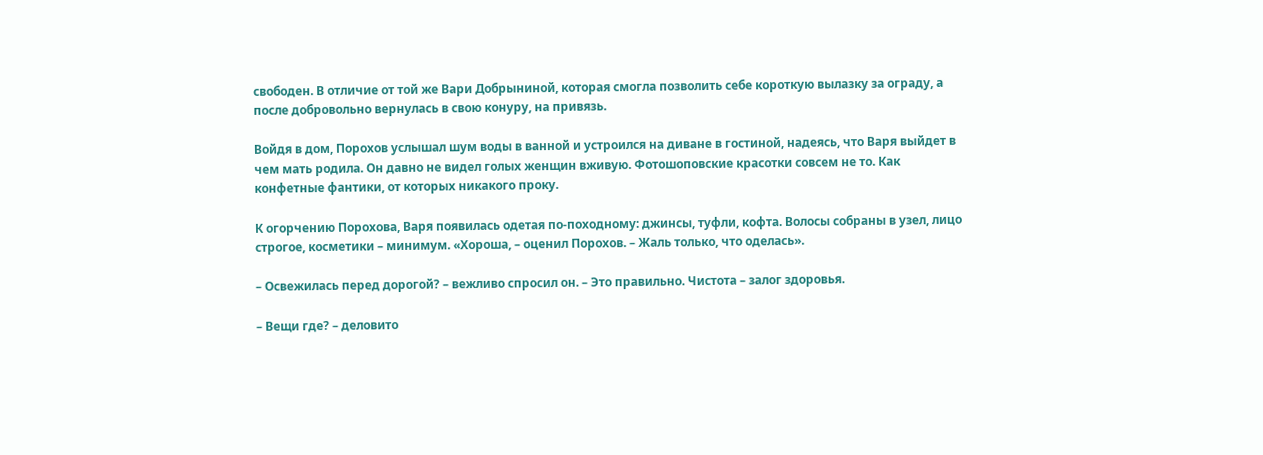свободен. В отличие от той же Вари Добрыниной, которая смогла позволить себе короткую вылазку за ограду, а после добровольно вернулась в свою конуру, на привязь.

Войдя в дом, Порохов услышал шум воды в ванной и устроился на диване в гостиной, надеясь, что Варя выйдет в чем мать родила. Он давно не видел голых женщин вживую. Фотошоповские красотки совсем не то. Как конфетные фантики, от которых никакого проку.

К огорчению Порохова, Варя появилась одетая по-походному: джинсы, туфли, кофта. Волосы собраны в узел, лицо строгое, косметики – минимум. «Хороша, – оценил Порохов. – Жаль только, что оделась».

– Освежилась перед дорогой? – вежливо спросил он. – Это правильно. Чистота – залог здоровья.

– Вещи где? – деловито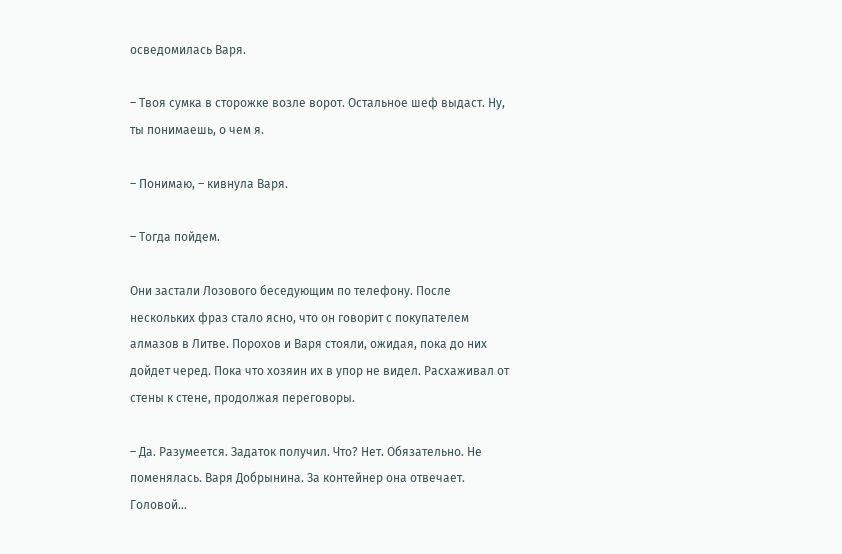осведомилась Варя.

– Твоя сумка в сторожке возле ворот. Остальное шеф выдаст. Ну, ты понимаешь, о чем я.

– Понимаю, – кивнула Варя.

– Тогда пойдем.

Они застали Лозового беседующим по телефону. После нескольких фраз стало ясно, что он говорит с покупателем алмазов в Литве. Порохов и Варя стояли, ожидая, пока до них дойдет черед. Пока что хозяин их в упор не видел. Расхаживал от стены к стене, продолжая переговоры.

– Да. Разумеется. Задаток получил. Что? Нет. Обязательно. Не поменялась. Варя Добрынина. За контейнер она отвечает. Головой…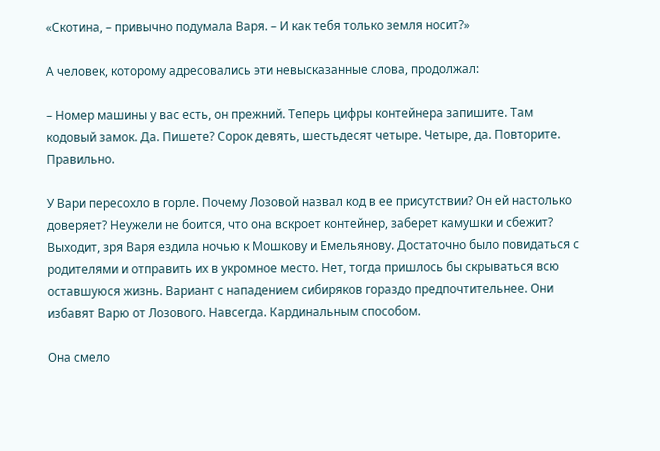«Скотина, – привычно подумала Варя. – И как тебя только земля носит?»

А человек, которому адресовались эти невысказанные слова, продолжал:

– Номер машины у вас есть, он прежний. Теперь цифры контейнера запишите. Там кодовый замок. Да. Пишете? Сорок девять, шестьдесят четыре. Четыре, да. Повторите. Правильно.

У Вари пересохло в горле. Почему Лозовой назвал код в ее присутствии? Он ей настолько доверяет? Неужели не боится, что она вскроет контейнер, заберет камушки и сбежит? Выходит, зря Варя ездила ночью к Мошкову и Емельянову. Достаточно было повидаться с родителями и отправить их в укромное место. Нет, тогда пришлось бы скрываться всю оставшуюся жизнь. Вариант с нападением сибиряков гораздо предпочтительнее. Они избавят Варю от Лозового. Навсегда. Кардинальным способом.

Она смело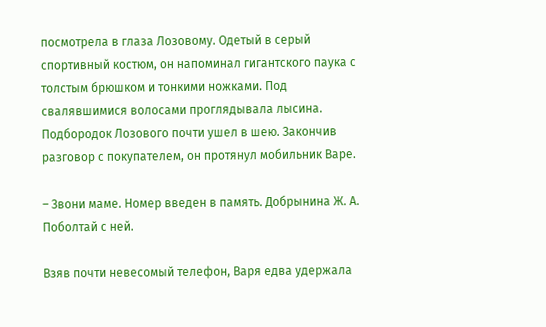посмотрела в глаза Лозовому. Одетый в серый спортивный костюм, он напоминал гигантского паука с толстым брюшком и тонкими ножками. Под свалявшимися волосами проглядывала лысина. Подбородок Лозового почти ушел в шею. Закончив разговор с покупателем, он протянул мобильник Варе.

– Звони маме. Номер введен в память. Добрынина Ж. А. Поболтай с ней.

Взяв почти невесомый телефон, Варя едва удержала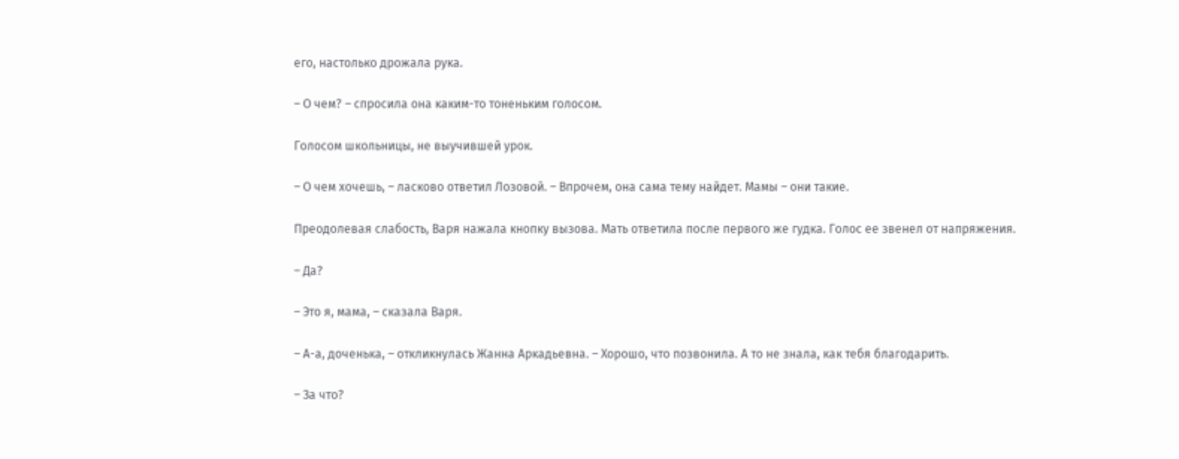его, настолько дрожала рука.

– О чем? – спросила она каким-то тоненьким голосом.

Голосом школьницы, не выучившей урок.

– О чем хочешь, – ласково ответил Лозовой. – Впрочем, она сама тему найдет. Мамы – они такие.

Преодолевая слабость, Варя нажала кнопку вызова. Мать ответила после первого же гудка. Голос ее звенел от напряжения.

– Да?

– Это я, мама, – сказала Варя.

– А-а, доченька, – откликнулась Жанна Аркадьевна. – Хорошо, что позвонила. А то не знала, как тебя благодарить.

– За что?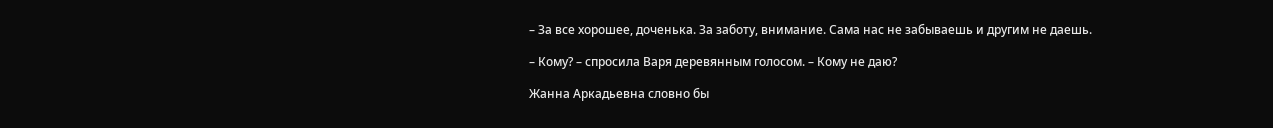– За все хорошее, доченька. За заботу, внимание. Сама нас не забываешь и другим не даешь.

– Кому? – спросила Варя деревянным голосом. – Кому не даю?

Жанна Аркадьевна словно бы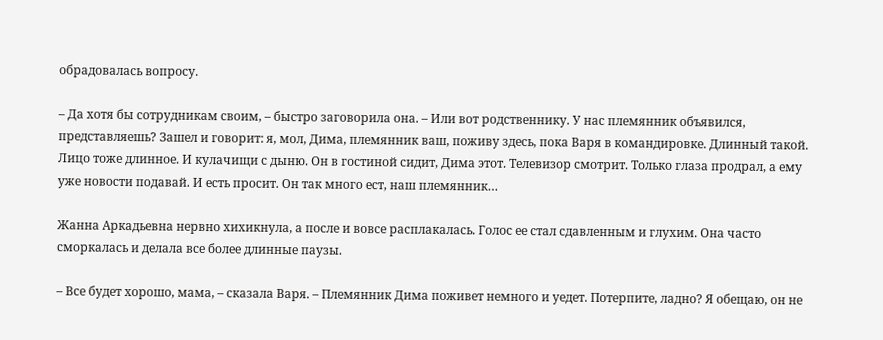обрадовалась вопросу.

– Да хотя бы сотрудникам своим, – быстро заговорила она. – Или вот родственнику. У нас племянник объявился, представляешь? Зашел и говорит: я, мол, Дима, племянник ваш, поживу здесь, пока Варя в командировке. Длинный такой. Лицо тоже длинное. И кулачищи с дыню. Он в гостиной сидит, Дима этот. Телевизор смотрит. Только глаза продрал, а ему уже новости подавай. И есть просит. Он так много ест, наш племянник…

Жанна Аркадьевна нервно хихикнула, а после и вовсе расплакалась. Голос ее стал сдавленным и глухим. Она часто сморкалась и делала все более длинные паузы.

– Все будет хорошо, мама, – сказала Варя. – Племянник Дима поживет немного и уедет. Потерпите, ладно? Я обещаю, он не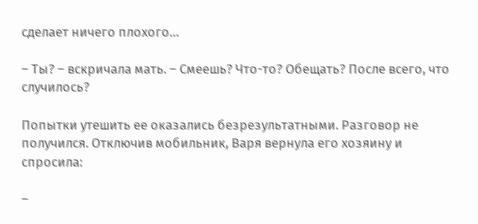сделает ничего плохого…

– Ты? – вскричала мать. – Смеешь? Что-то? Обещать? После всего, что случилось?

Попытки утешить ее оказались безрезультатными. Разговор не получился. Отключив мобильник, Варя вернула его хозяину и спросила:

–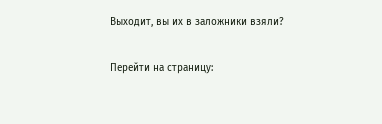Выходит, вы их в заложники взяли?

Перейти на страницу: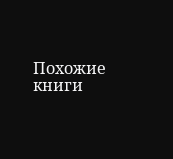Похожие книги